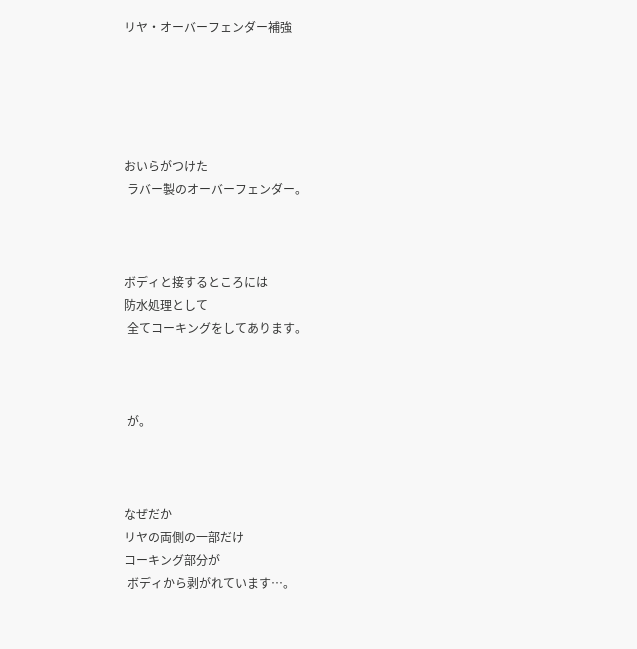リヤ・オーバーフェンダー補強





おいらがつけた
 ラバー製のオーバーフェンダー。



ボディと接するところには
防水処理として
 全てコーキングをしてあります。



 が。



なぜだか
リヤの両側の一部だけ
コーキング部分が
 ボディから剥がれています…。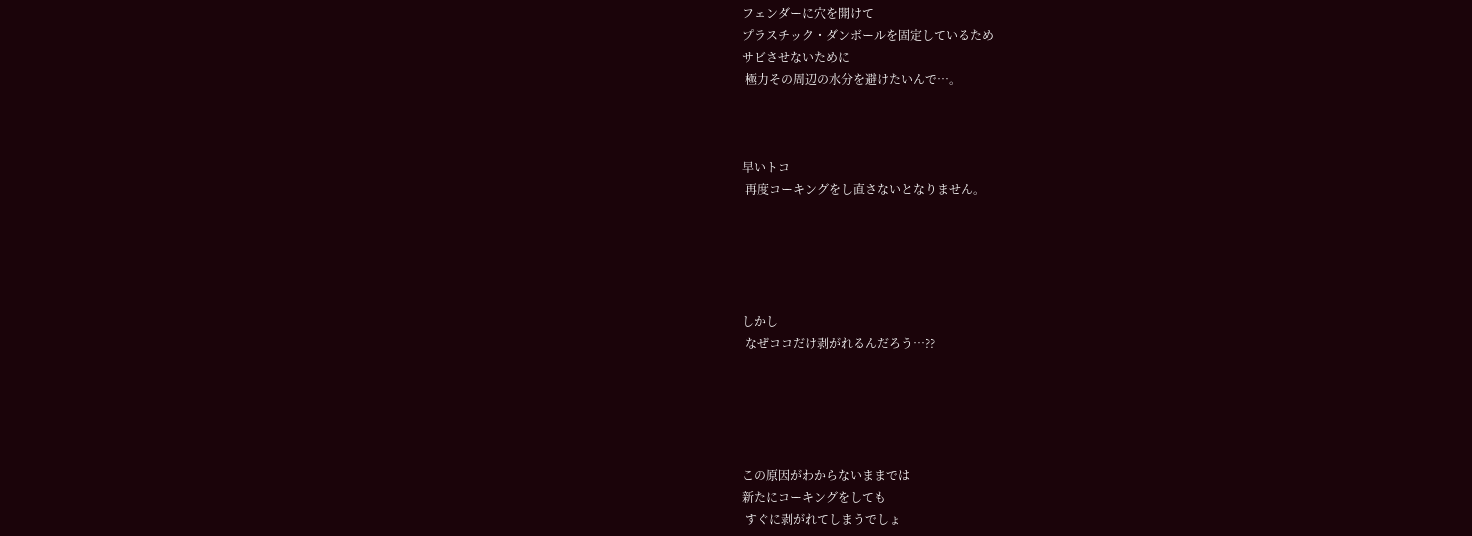フェンダーに穴を開けて
プラスチック・ダンボールを固定しているため
サビさせないために
 極力その周辺の水分を避けたいんで…。



早いトコ
 再度コーキングをし直さないとなりません。





しかし
 なぜココだけ剥がれるんだろう…??





この原因がわからないままでは
新たにコーキングをしても
 すぐに剥がれてしまうでしょ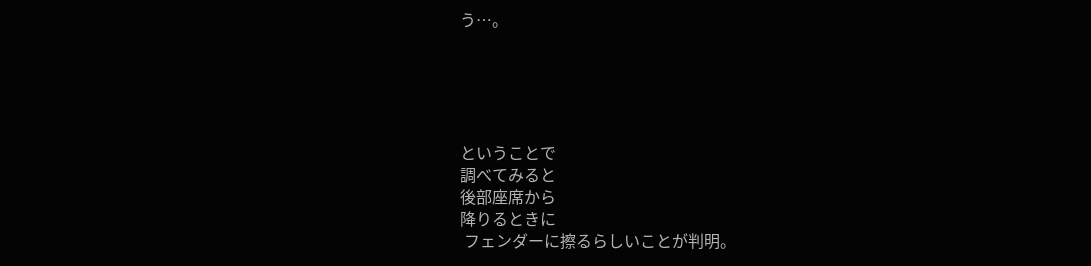う…。





ということで
調べてみると
後部座席から
降りるときに
 フェンダーに擦るらしいことが判明。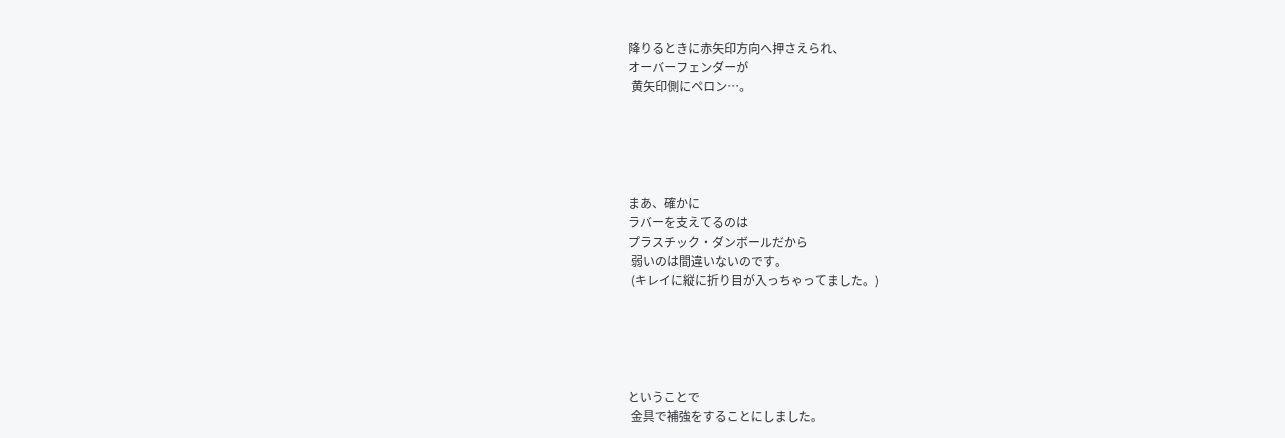降りるときに赤矢印方向へ押さえられ、
オーバーフェンダーが
 黄矢印側にペロン…。





まあ、確かに
ラバーを支えてるのは
プラスチック・ダンボールだから
 弱いのは間違いないのです。
 (キレイに縦に折り目が入っちゃってました。)





ということで
 金具で補強をすることにしました。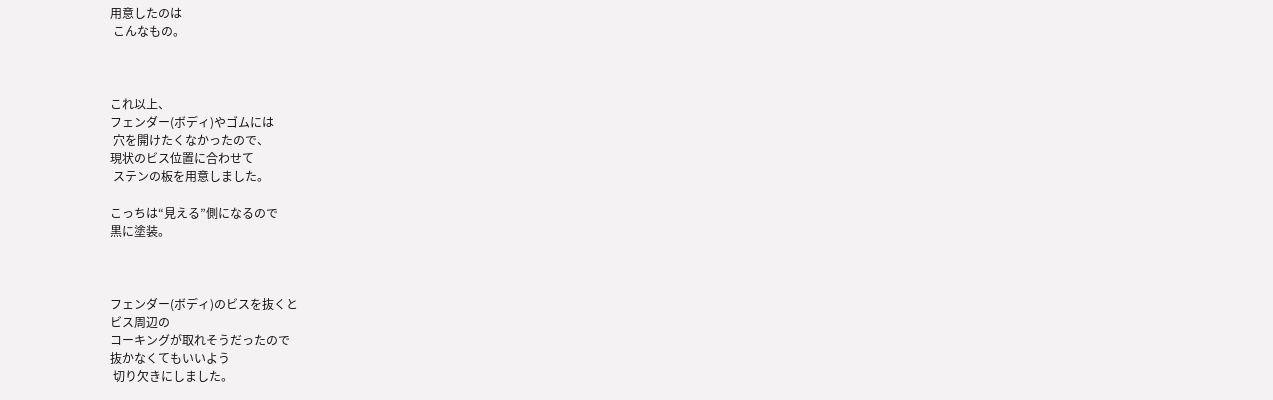用意したのは
 こんなもの。



これ以上、
フェンダー(ボディ)やゴムには
 穴を開けたくなかったので、
現状のビス位置に合わせて
 ステンの板を用意しました。

こっちは“見える”側になるので
黒に塗装。



フェンダー(ボディ)のビスを抜くと
ビス周辺の
コーキングが取れそうだったので
抜かなくてもいいよう
 切り欠きにしました。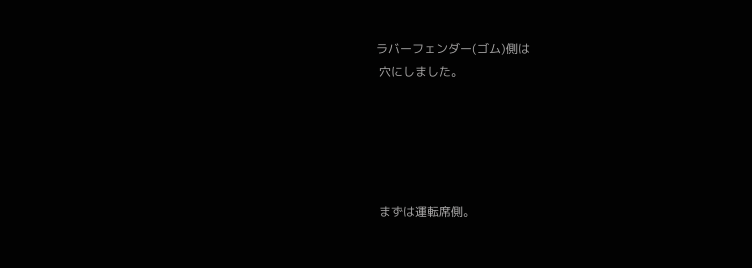ラバーフェンダー(ゴム)側は
 穴にしました。





 まずは運転席側。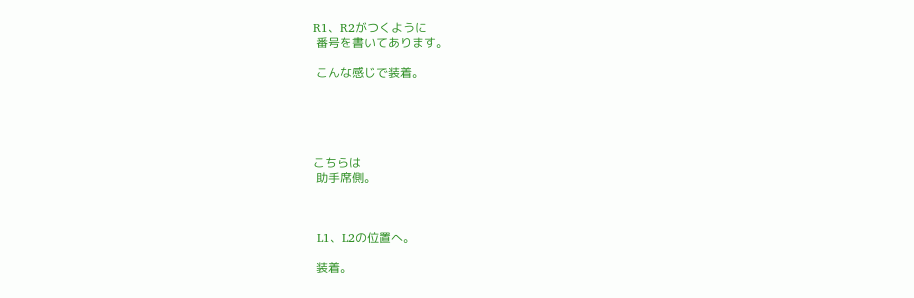R1、R2がつくように
 番号を書いてあります。

 こんな感じで装着。





こちらは
 助手席側。



 L1、L2の位置へ。

 装着。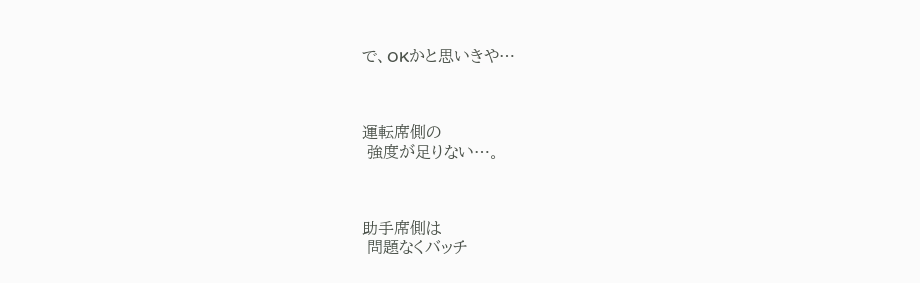で、OKかと思いきや…



運転席側の
 強度が足りない…。



助手席側は
 問題なくバッチ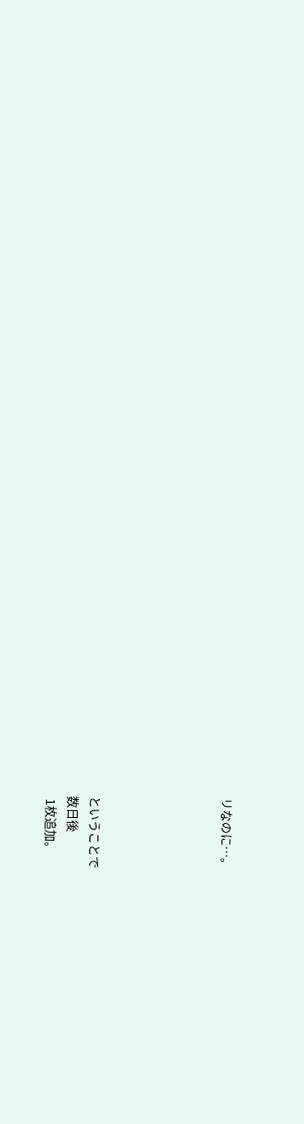リなのに…。





ということで
数日後
 1枚追加。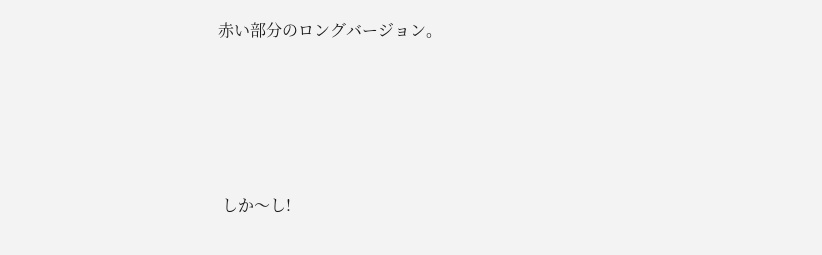赤い部分のロングバージョン。





 しか〜し!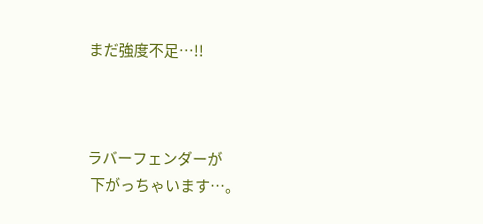まだ強度不足…!!



ラバーフェンダーが
 下がっちゃいます…。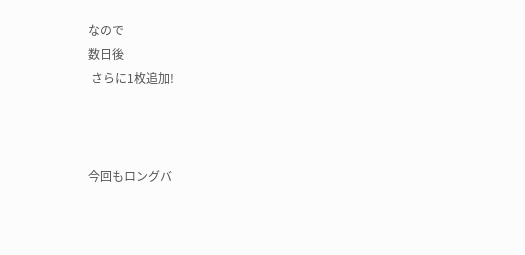なので
数日後
 さらに1枚追加!



今回もロングバ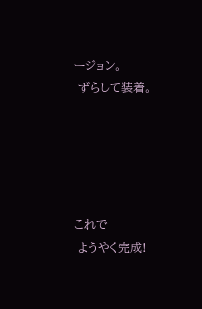ージョン。
 ずらして装着。





これで
 ようやく完成!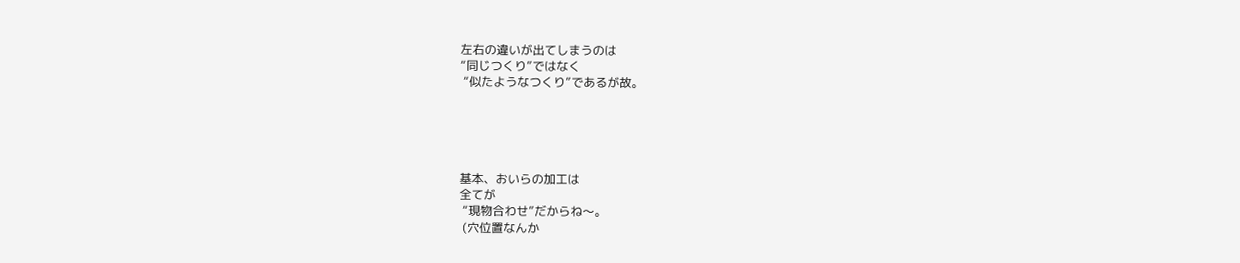左右の違いが出てしまうのは
“同じつくり”ではなく
 “似たようなつくり”であるが故。





基本、おいらの加工は
全てが
 “現物合わせ”だからね〜。
 (穴位置なんか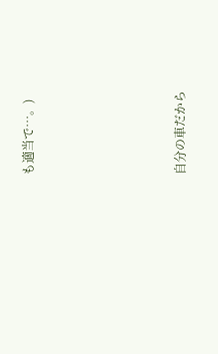も適当で…。)





自分の車だから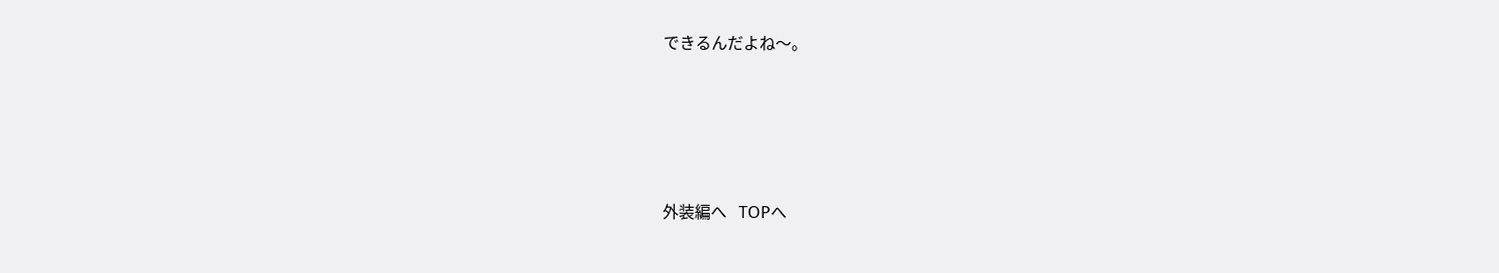できるんだよね〜。







外装編へ   TOPへ